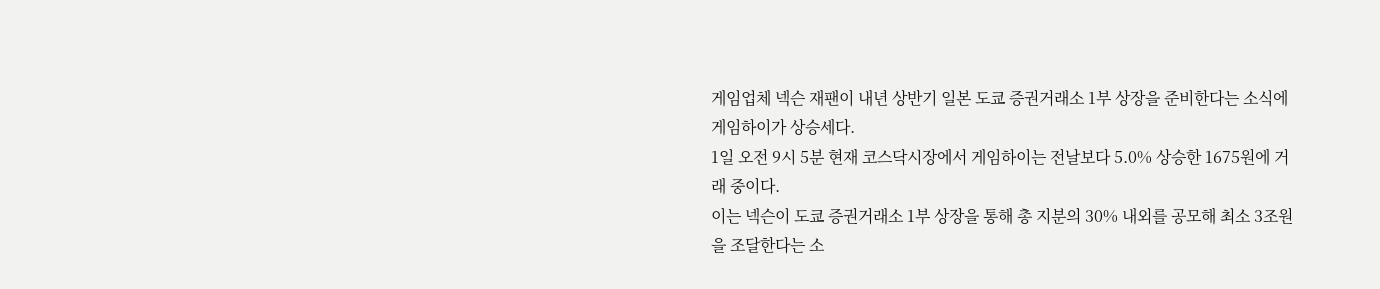게임업체 넥슨 재팬이 내년 상반기 일본 도쿄 증권거래소 1부 상장을 준비한다는 소식에게임하이가 상승세다.
1일 오전 9시 5분 현재 코스닥시장에서 게임하이는 전날보다 5.0% 상승한 1675원에 거래 중이다.
이는 넥슨이 도쿄 증권거래소 1부 상장을 통해 총 지분의 30% 내외를 공모해 최소 3조원을 조달한다는 소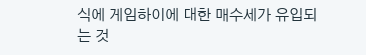식에 게임하이에 대한 매수세가 유입되는 것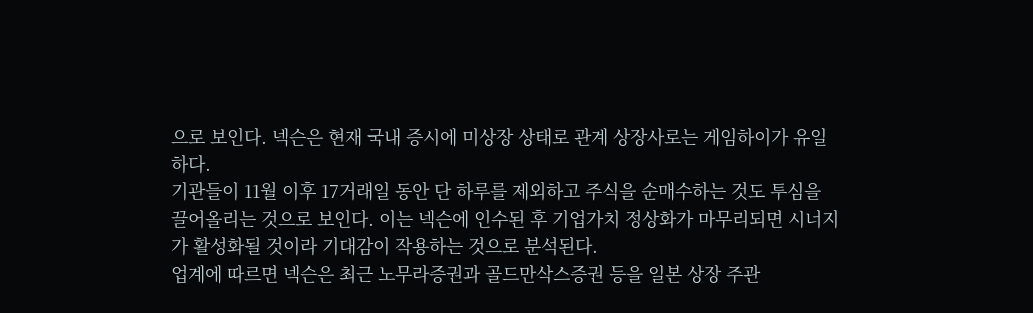으로 보인다. 넥슨은 현재 국내 증시에 미상장 상태로 관계 상장사로는 게임하이가 유일하다.
기관들이 11월 이후 17거래일 동안 단 하루를 제외하고 주식을 순매수하는 것도 투심을 끌어올리는 것으로 보인다. 이는 넥슨에 인수된 후 기업가치 정상화가 마무리되면 시너지가 활성화될 것이라 기대감이 작용하는 것으로 분석된다.
업계에 따르면 넥슨은 최근 노무라증권과 골드만삭스증권 등을 일본 상장 주관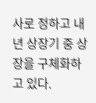사로 정하고 내년 상장기 중 상장을 구체화하고 있다.